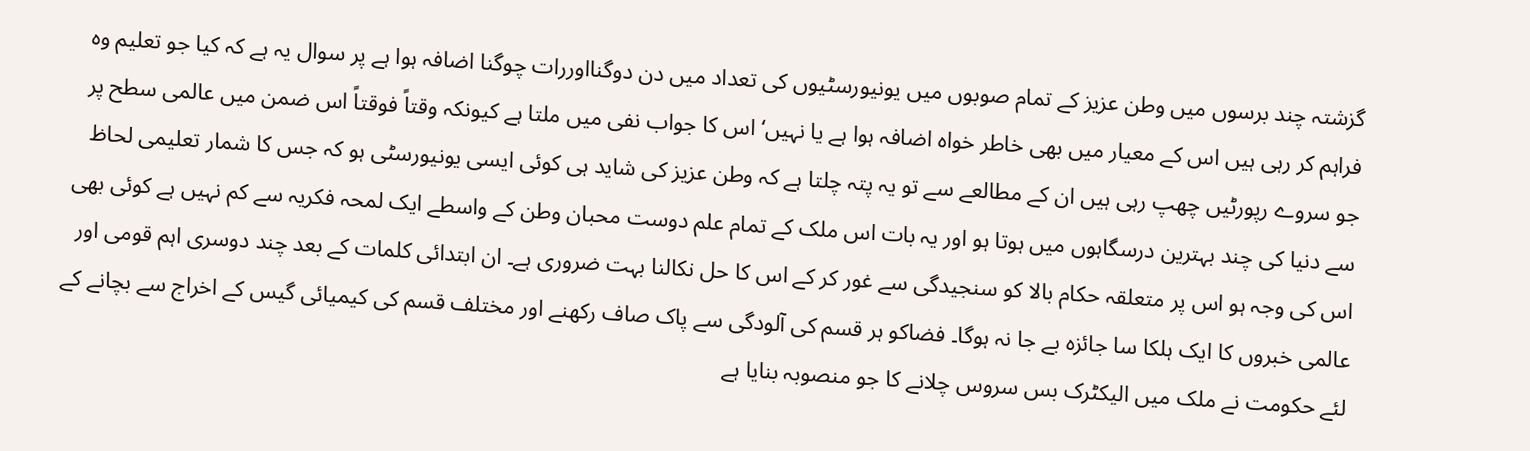گزشتہ چند برسوں میں وطن عزیز کے تمام صوبوں میں یونیورسٹیوں کی تعداد میں دن دوگنااوررات چوگنا اضافہ ہوا ہے پر سوال یہ ہے کہ کیا جو تعلیم وہ فراہم کر رہی ہیں اس کے معیار میں بھی خاطر خواہ اضافہ ہوا ہے یا نہیں‘ اس کا جواب نفی میں ملتا ہے کیونکہ وقتاً فوقتاً اس ضمن میں عالمی سطح پر جو سروے رپورٹیں چھپ رہی ہیں ان کے مطالعے سے تو یہ پتہ چلتا ہے کہ وطن عزیز کی شاید ہی کوئی ایسی یونیورسٹی ہو کہ جس کا شمار تعلیمی لحاظ سے دنیا کی چند بہترین درسگاہوں میں ہوتا ہو اور یہ بات اس ملک کے تمام علم دوست محبان وطن کے واسطے ایک لمحہ فکریہ سے کم نہیں ہے کوئی بھی اس کی وجہ ہو اس پر متعلقہ حکام بالا کو سنجیدگی سے غور کر کے اس کا حل نکالنا بہت ضروری ہے۔ ان ابتدائی کلمات کے بعد چند دوسری اہم قومی اور عالمی خبروں کا ایک ہلکا سا جائزہ بے جا نہ ہوگا۔ فضاکو ہر قسم کی آلودگی سے پاک صاف رکھنے اور مختلف قسم کی کیمیائی گیس کے اخراج سے بچانے کے لئے حکومت نے ملک میں الیکٹرک بس سروس چلانے کا جو منصوبہ بنایا ہے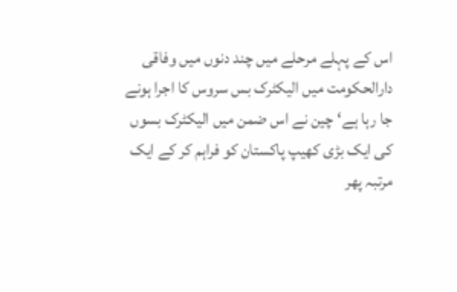اس کے پہلے مرحلے میں چند دنوں میں وفاقی دارالحکومت میں الیکٹرک بس سروس کا اجرا ہونے جا رہا ہے‘چین نے اس ضمن میں الیکٹرک بسوں کی ایک بڑی کھیپ پاکستان کو فراہم کر کے ایک مرتبہ پھر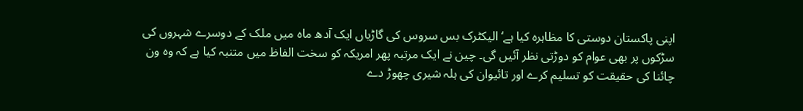اپنی پاکستان دوستی کا مظاہرہ کیا ہے‘ الیکٹرک بس سروس کی گاڑیاں ایک آدھ ماہ میں ملک کے دوسرے شہروں کی سڑکوں پر بھی عوام کو دوڑتی نظر آئیں گی۔ چین نے ایک مرتبہ پھر امریکہ کو سخت الفاظ میں متنبہ کیا ہے کہ وہ ون چائنا کی حقیقت کو تسلیم کرے اور تائیوان کی ہلہ شیری چھوڑ دے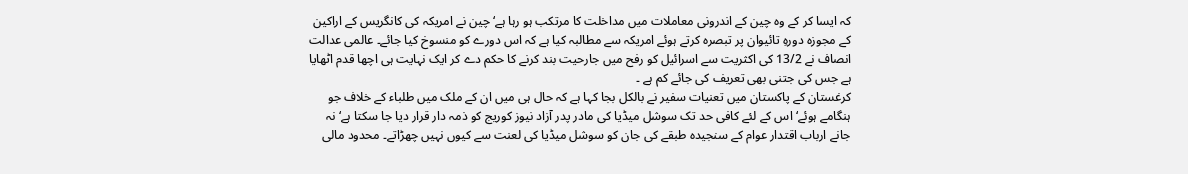کہ ایسا کر کے وہ چین کے اندرونی معاملات میں مداخلت کا مرتکب ہو رہا ہے‘ چین نے امریکہ کی کانگریس کے اراکین کے مجوزہ دورہِ تائیوان پر تبصرہ کرتے ہوئے امریکہ سے مطالبہ کیا ہے کہ اس دورے کو منسوخ کیا جائے۔ عالمی عدالت انصاف نے 13/2 کی اکثریت سے اسرائیل کو رفح میں جارحیت بند کرنے کا حکم دے کر ایک نہایت ہی اچھا قدم اٹھایا ہے جس کی جتنی بھی تعریف کی جائے کم ہے ۔
کرغستان کے پاکستان میں تعنیات سفیر نے بالکل بجا کہا ہے کہ حال ہی میں ان کے ملک میں طلباء کے خلاف جو ہنگامے ہوئے‘ اس کے لئے کافی حد تک سوشل میڈیا کی مادر پدر آزاد نیوز کوریج کو ذمہ دار قرار دیا جا سکتا ہے‘ نہ جانے ارباب اقتدار عوام کے سنجیدہ طبقے کی جان کو سوشل میڈیا کی لعنت سے کیوں نہیں چھڑاتے۔ محدود مالی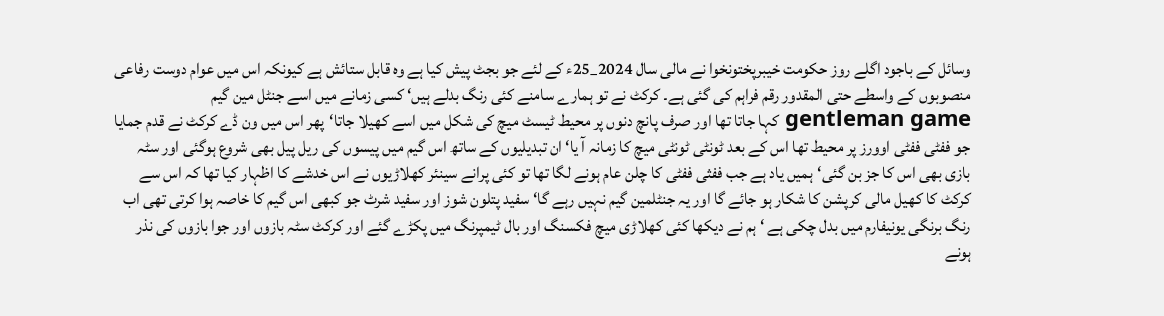وسائل کے باجود اگلے روز حکومت خیبرپختونخوا نے مالی سال 2024_25ء کے لئے جو بجٹ پیش کیا ہے وہ قابل ستائش ہے کیونکہ اس میں عوام دوست رفاعی منصوبوں کے واسطے حتی المقدور رقم فراہم کی گئی ہے۔ کرکٹ نے تو ہمارے سامنے کئی رنگ بدلے ہیں‘ کسی زمانے میں اسے جنٹل مین گیم gentleman game کہا جاتا تھا اور صرف پانچ دنوں پر محیط ٹیسٹ میچ کی شکل میں اسے کھیلا جاتا‘پھر اس میں ون ڈے کرکٹ نے قدم جمایا جو ففٹی ففٹی اوورز پر محیط تھا اس کے بعد ٹونٹی ٹونٹی میچ کا زمانہ آ یا‘ ان تبدیلیوں کے ساتھ اس گیم میں پیسوں کی ریل پیل بھی شروع ہوگئی اور سٹہ بازی بھی اس کا جز بن گئی‘ہمیں یاد ہے جب ففثی ففٹی کا چلن عام ہونے لگا تھا تو کئی پرانے سینئر کھلاڑیوں نے اس خدشے کا اظہار کیا تھا کہ اس سے کرکٹ کا کھیل مالی کرپشن کا شکار ہو جائے گا اور یہ جنٹلمین گیم نہیں رہے گا‘ سفید پتلون شوز اور سفید شرٹ جو کبھی اس گیم کا خاصہ ہوا کرتی تھی اب رنگ برنگی یونیفارم میں بدل چکی ہے ‘ ہم نے دیکھا کئی کھلاڑی میچ فکسنگ اور بال ٹیمپرنگ میں پکڑے گئے اور کرکٹ سٹہ بازوں اور جوا بازوں کی نذر ہونے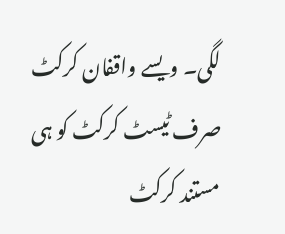لگی۔ ویسے واقفان کرکٹ صرف ٹیسٹ کرکٹ کو ہی مستند کرکٹ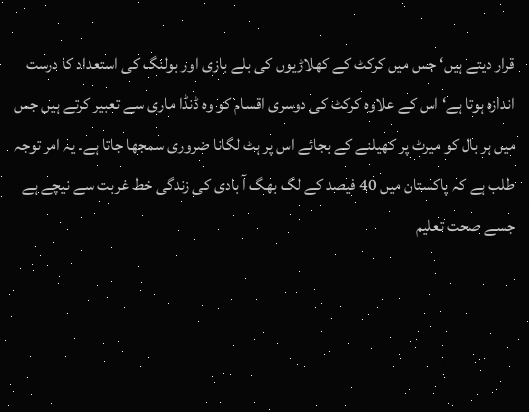قرار دیتے ہیں‘ جس میں کرکٹ کے کھلاڑیوں کی بلے بازی اور بولنگ کی استعداد کا درست اندازہ ہوتا ہے‘ اس کے علاوہ کرکٹ کی دوسری اقسام کو وہ ڈنڈا ماری سے تعبیر کرتے ہیں جس میں ہر بال کو میرٹ پر کھیلنے کے بجائے اس پر ہٹ لگانا ضروری سمجھا جاتا ہے۔ یہ امر توجہ طلب ہے کہ پاکستان میں 40 فیصد کے لگ بھگ آ بادی کی زندگی خط غربت سے نیچے ہے جسے صحت تعلیم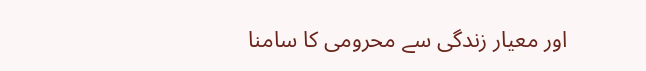اور معیار زندگی سے محرومی کا سامنا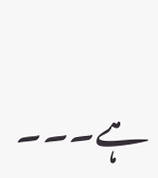ہے۔۔۔